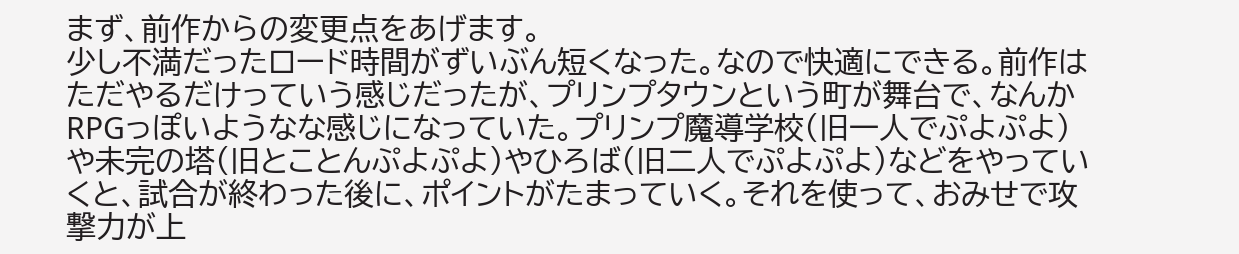まず、前作からの変更点をあげます。
少し不満だったロード時間がずいぶん短くなった。なので快適にできる。前作はただやるだけっていう感じだったが、プリンプタウンという町が舞台で、なんかRPGっぽいようなな感じになっていた。プリンプ魔導学校(旧一人でぷよぷよ)や未完の塔(旧とことんぷよぷよ)やひろば(旧二人でぷよぷよ)などをやっていくと、試合が終わった後に、ポイントがたまっていく。それを使って、おみせで攻撃力が上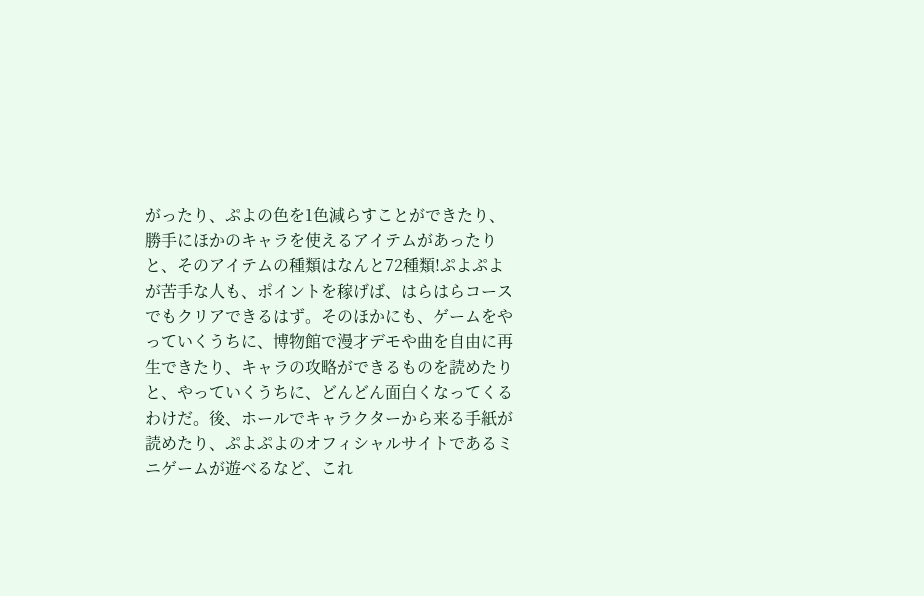がったり、ぷよの色を1色減らすことができたり、勝手にほかのキャラを使えるアイテムがあったりと、そのアイテムの種類はなんと72種類!ぷよぷよが苦手な人も、ポイントを稼げば、はらはらコースでもクリアできるはず。そのほかにも、ゲームをやっていくうちに、博物館で漫才デモや曲を自由に再生できたり、キャラの攻略ができるものを読めたりと、やっていくうちに、どんどん面白くなってくるわけだ。後、ホールでキャラクターから来る手紙が読めたり、ぷよぷよのオフィシャルサイトであるミニゲームが遊べるなど、これ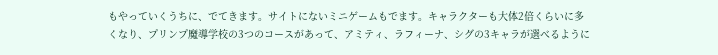もやっていくうちに、でてきます。サイトにないミニゲームもでます。キャラクターも大体2倍くらいに多くなり、プリンプ魔導学校の3つのコースがあって、アミティ、ラフィーナ、シグの3キャラが選べるように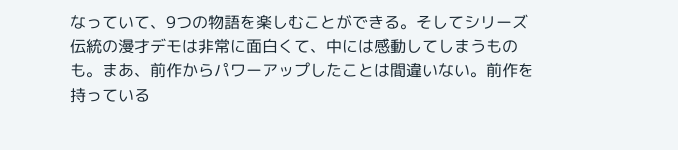なっていて、9つの物語を楽しむことができる。そしてシリーズ伝統の漫才デモは非常に面白くて、中には感動してしまうものも。まあ、前作からパワーアップしたことは間違いない。前作を持っている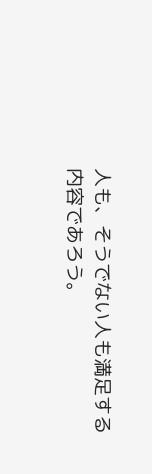人も、そうでない人も満足する内容であろう。